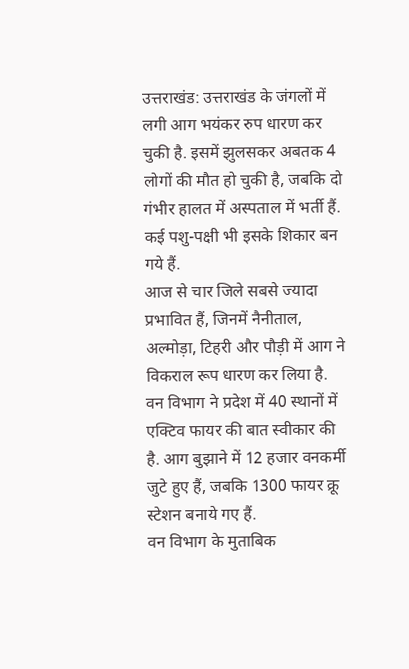उत्तराखंड: उत्तराखंड के जंगलों में लगी आग भयंकर रुप धारण कर चुकी है. इसमें झुलसकर अबतक 4 लोगों की मौत हो चुकी है, जबकि दो गंभीर हालत में अस्पताल में भर्ती हैं. कई पशु-पक्षी भी इसके शिकार बन गये हैं.
आज से चार जिले सबसे ज्यादा प्रभावित हैं, जिनमें नैनीताल, अल्मोड़ा, टिहरी और पौड़ी में आग ने विकराल रूप धारण कर लिया है. वन विभाग ने प्रदेश में 40 स्थानों में एक्टिव फायर की बात स्वीकार की है. आग बुझाने में 12 हजार वनकर्मी जुटे हुए हैं, जबकि 1300 फायर क्रू स्टेशन बनाये गए हैं.
वन विभाग के मुताबिक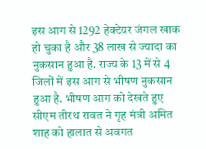इस आग से 1292 हेक्टेयर जंगल खाक हो चुका है और 38 लाख से ज्यादा का नुकसान हुआ है. राज्य के 13 में से 4 जिलों में इस आग से भीषण नुकसान हुआ है. भीषण आग को देखते हुए सीएम तीरथ रावत ने गृह मंत्री अमित शाह को हालात से अवगत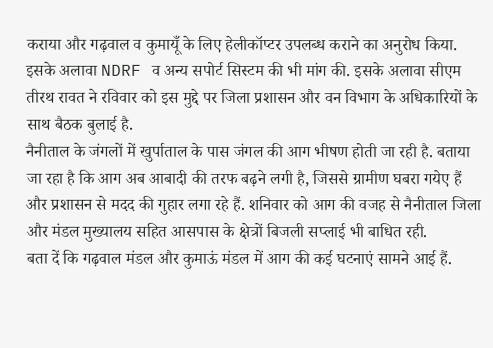कराया और गढ़वाल व कुमायूँ के लिए हेलीकॉप्टर उपलब्ध कराने का अनुरोध किया.
इसके अलावा NDRF व अन्य सपोर्ट सिस्टम की भी मांग की. इसके अलावा सीएम तीरथ रावत ने रविवार को इस मुद्दे पर जिला प्रशासन और वन विभाग के अधिकारियों के साथ बैठक बुलाई है.
नैनीताल के जंगलों में खुर्पाताल के पास जंगल की आग भीषण होती जा रही है. बताया जा रहा है कि आग अब आबादी की तरफ बढ़ने लगी है, जिससे ग्रामीण घबरा गयेए हैं और प्रशासन से मदद की गुहार लगा रहे हैं. शनिवार को आग की वजह से नैनीताल जिला और मंडल मुख्यालय सहित आसपास के क्षेत्रों बिजली सप्लाई भी बाधित रही.
बता दें कि गढ़वाल मंडल और कुमाऊं मंडल में आग की कई घटनाएं सामने आई हैं.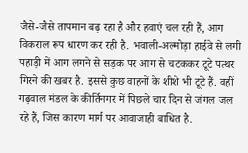जैसे-जैसे तापमान बढ़ रहा है और हवाएं चल रही हैं, आग विकराल रूप धारण कर रही है. भवाली-अल्मोड़ा हाईवे से लगी पहाड़ी में आग लगने से सड़क पर आग से चटककर टूटे पत्थर गिरने की खबर है. इससे कुछ वाहनों के शीशे भी टूटे हैं. वहीं गढ़वाल मंडल के कीर्तिनगर में पिछले चार दिन से जंगल जल रहे हैं, जिस कारण मार्ग पर आवाजाही बाधित है.